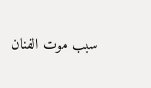سبب موت الفنان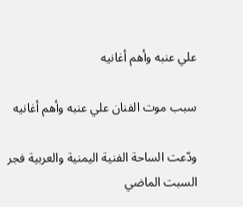علي عنبه وأهم أغانيه

سبب موت الفنان علي عنبه وأهم أغانيه

ودّعت الساحة الفنية اليمنية والعربية فجر السبت الماضي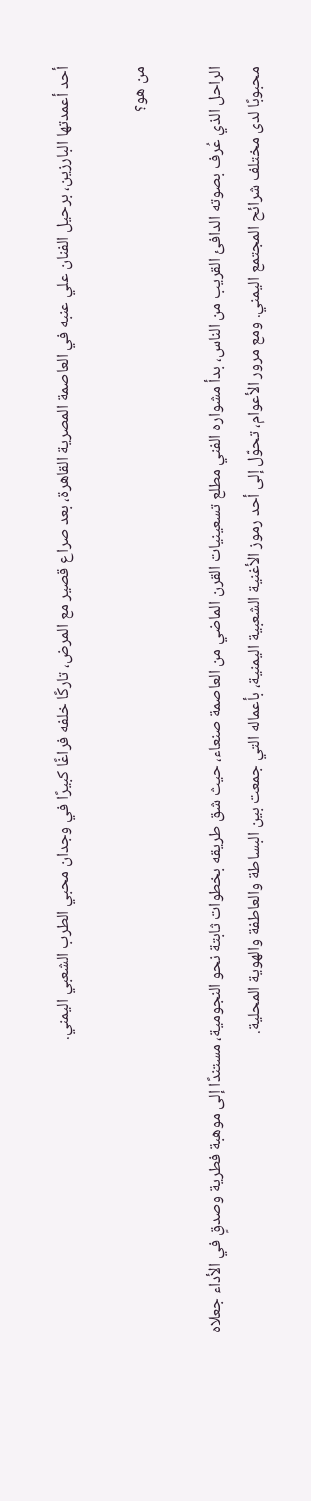أحد أعمدتها البارزين، برحيل الفنان علي عنبه في العاصمة المصرية القاهرة، بعد صراع قصير مع المرض، تاركًا خلفه فراغًا كبيرًا في وجدان محبي الطرب الشعبي اليمني.

من هو؟

الراحل الذي عُرف بصوته الدافئ القريب من الناس، بدأ مشواره الفني مطلع تسعينيات القرن الماضي من العاصمة صنعاء، حيث شق طريقه بخطوات ثابتة نحو النجومية، مستندًا إلى موهبة فطرية وصدقٍ في الأداء جعلاه محبوبًا لدى مختلف شرائح المجتمع اليمني. ومع مرور الأعوام، تحوّل إلى أحد رموز الأغنية الشعبية اليمنية، بأعماله التي جمعت بين البساطة والعاطفة والهوية المحلية.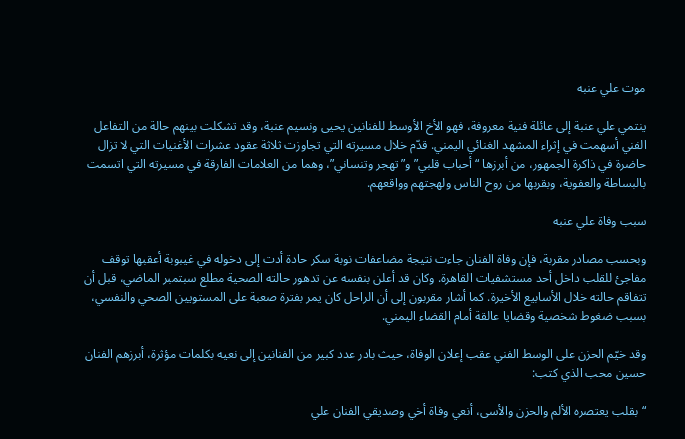موت علي عنبه

ينتمي علي عنبة إلى عائلة فنية معروفة، فهو الأخ الأوسط للفنانين يحيى ونسيم عنبة، وقد تشكلت بينهم حالة من التفاعل الفني أسهمت في إثراء المشهد الغنائي اليمني. قدّم خلال مسيرته التي تجاوزت ثلاثة عقود عشرات الأغنيات التي لا تزال حاضرة في ذاكرة الجمهور، من أبرزها “أحباب قلبي” و”تهجر وتنساني”، وهما من العلامات الفارقة في مسيرته التي اتسمت بالبساطة والعفوية، وبقربها من روح الناس ولهجتهم وواقعهم.

سبب وفاة علي عنبه

وبحسب مصادر مقربة، فإن وفاة الفنان جاءت نتيجة مضاعفات نوبة سكر حادة أدت إلى دخوله في غيبوبة أعقبها توقف مفاجئ للقلب داخل أحد مستشفيات القاهرة. وكان قد أعلن بنفسه عن تدهور حالته الصحية مطلع سبتمبر الماضي، قبل أن تتفاقم حالته خلال الأسابيع الأخيرة. كما أشار مقربون إلى أن الراحل كان يمر بفترة صعبة على المستويين الصحي والنفسي، بسبب ضغوط شخصية وقضايا عالقة أمام القضاء اليمني.

وقد خيّم الحزن على الوسط الفني عقب إعلان الوفاة، حيث بادر عدد كبير من الفنانين إلى نعيه بكلمات مؤثرة، أبرزهم الفنان حسين محب الذي كتب:

“بقلب يعتصره الألم والحزن والأسى، أنعي وفاة أخي وصديقي الفنان علي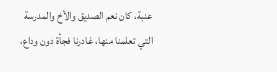عنبة، كان نعم الصديق والأخ والمدرسة التي تعلمنا منها، غادرنا فجأة دون وداع،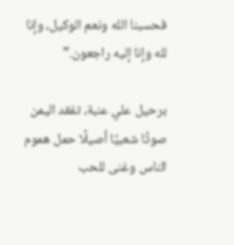فحسبنا الله ونعم الوكيل، وإنا لله وإنا إليه راجعون.”

برحيل علي عنبة، تفقد اليمن صوتًا شعبيًا أصيلًا حمل هموم الناس وغنى للحب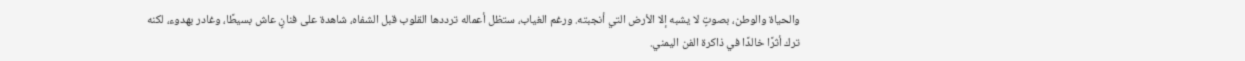والحياة والوطن، بصوتٍ لا يشبه إلا الأرض التي أنجبته. ورغم الغياب، ستظل أعماله ترددها القلوب قبل الشفاه، شاهدة على فنانٍ عاش بسيطًا، وغادر بهدوء، لكنه ترك أثرًا خالدًا في ذاكرة الفن اليمني.